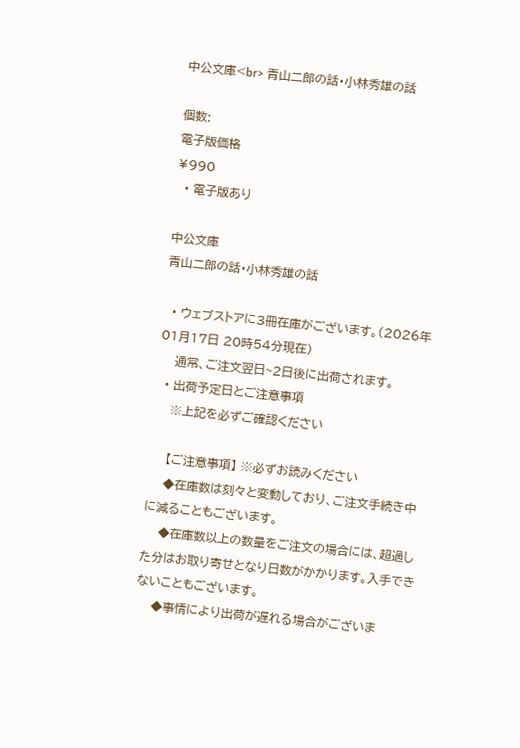中公文庫<br> 青山二郎の話・小林秀雄の話

個数:
電子版価格
¥990
  • 電子版あり

中公文庫
青山二郎の話・小林秀雄の話

  • ウェブストアに3冊在庫がございます。(2026年01月17日 20時54分現在)
    通常、ご注文翌日~2日後に出荷されます。
  • 出荷予定日とご注意事項
    ※上記を必ずご確認ください

    【ご注意事項】 ※必ずお読みください
    ◆在庫数は刻々と変動しており、ご注文手続き中に減ることもございます。
    ◆在庫数以上の数量をご注文の場合には、超過した分はお取り寄せとなり日数がかかります。入手できないこともございます。
    ◆事情により出荷が遅れる場合がございま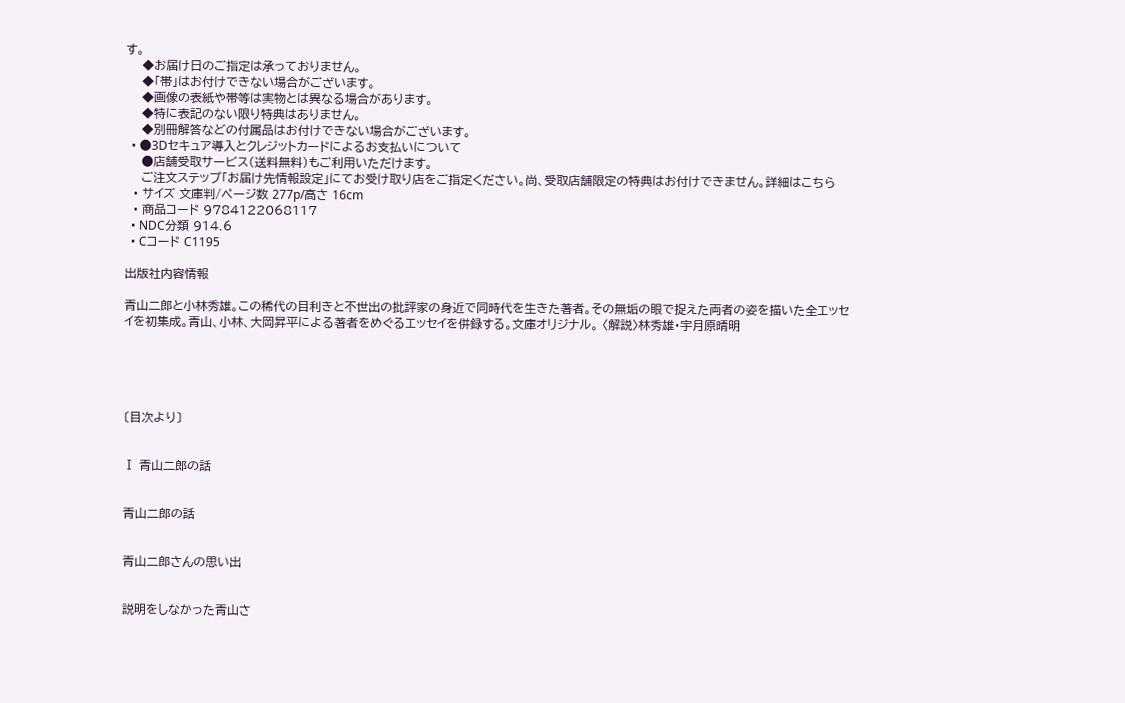す。
    ◆お届け日のご指定は承っておりません。
    ◆「帯」はお付けできない場合がございます。
    ◆画像の表紙や帯等は実物とは異なる場合があります。
    ◆特に表記のない限り特典はありません。
    ◆別冊解答などの付属品はお付けできない場合がございます。
  • ●3Dセキュア導入とクレジットカードによるお支払いについて
    ●店舗受取サービス(送料無料)もご利用いただけます。
    ご注文ステップ「お届け先情報設定」にてお受け取り店をご指定ください。尚、受取店舗限定の特典はお付けできません。詳細はこちら
  • サイズ 文庫判/ページ数 277p/高さ 16cm
  • 商品コード 9784122068117
  • NDC分類 914.6
  • Cコード C1195

出版社内容情報

青山二郎と小林秀雄。この稀代の目利きと不世出の批評家の身近で同時代を生きた著者。その無垢の眼で捉えた両者の姿を描いた全エッセイを初集成。青山、小林、大岡昇平による著者をめぐるエッセイを併録する。文庫オリジナル。 〈解説〉林秀雄・宇月原晴明





〔目次より〕


Ⅰ 青山二郎の話


青山二郎の話


青山二郎さんの思い出


説明をしなかった青山さ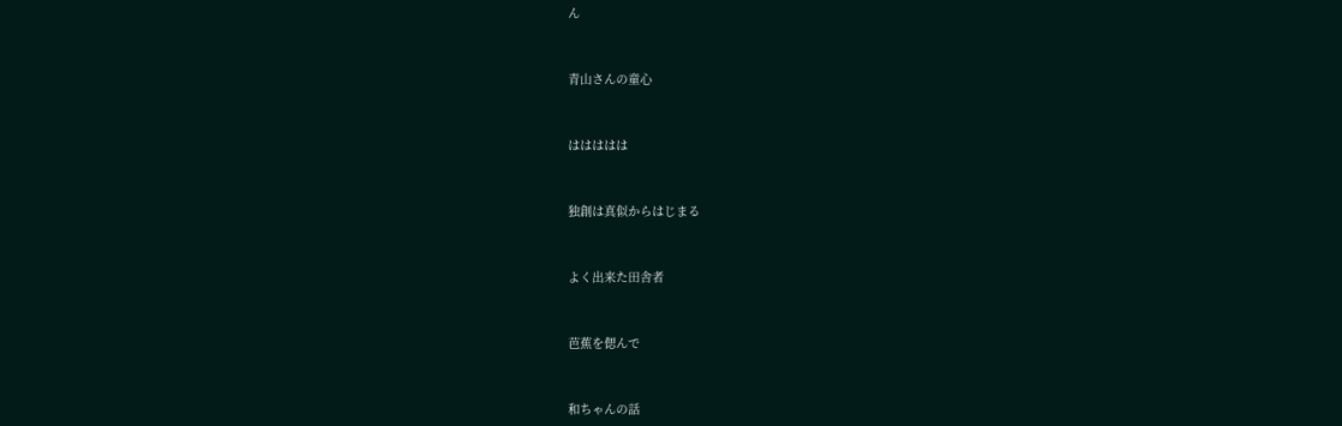ん


青山さんの童心


ははははは


独創は真似からはじまる


よく出来た田舎者


芭蕉を偲んで


和ちゃんの話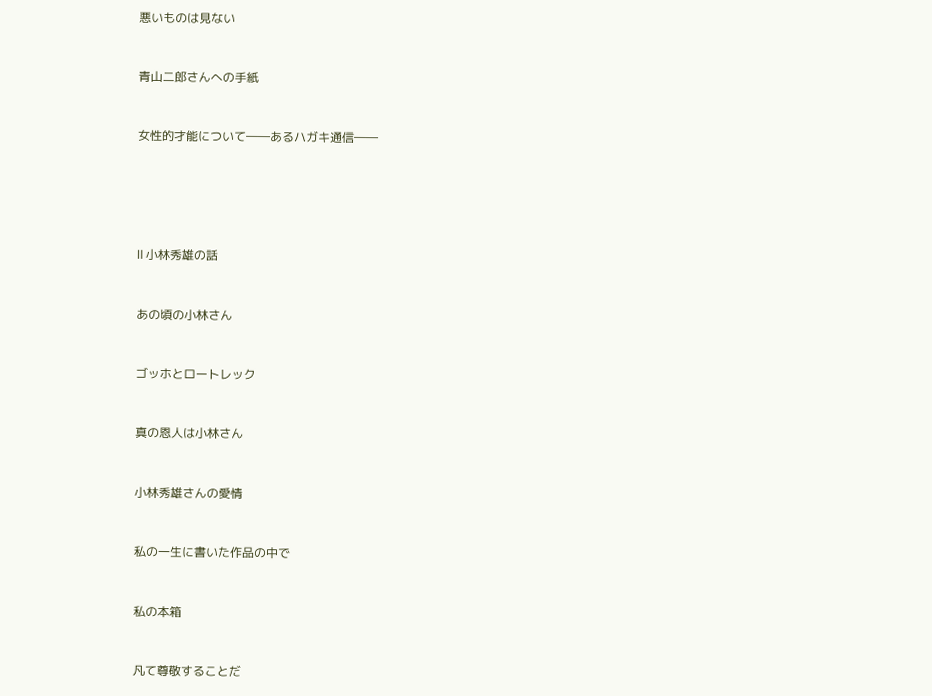悪いものは見ない


青山二郎さんへの手紙


女性的才能について――あるハガキ通信――





Ⅱ 小林秀雄の話


あの頃の小林さん


ゴッホとロートレック


真の恩人は小林さん


小林秀雄さんの愛情


私の一生に書いた作品の中で


私の本箱


凡て尊敬することだ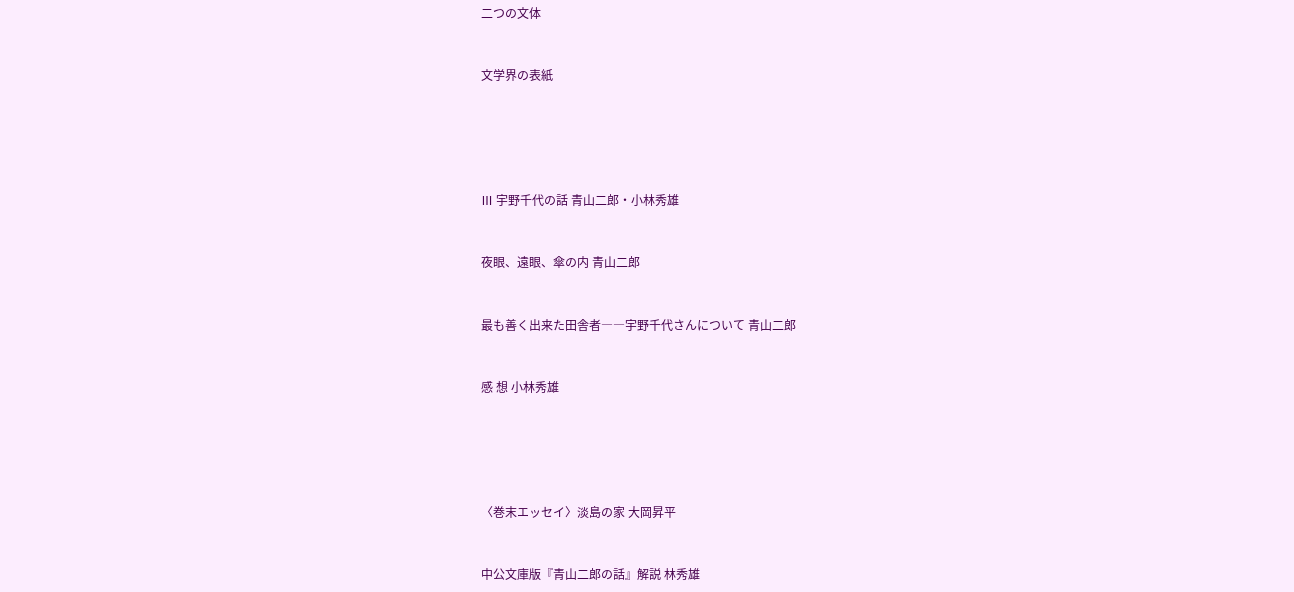二つの文体


文学界の表紙





Ⅲ 宇野千代の話 青山二郎・小林秀雄


夜眼、遠眼、傘の内 青山二郎


最も善く出来た田舎者――宇野千代さんについて 青山二郎


感 想 小林秀雄





〈巻末エッセイ〉淡島の家 大岡昇平


中公文庫版『青山二郎の話』解説 林秀雄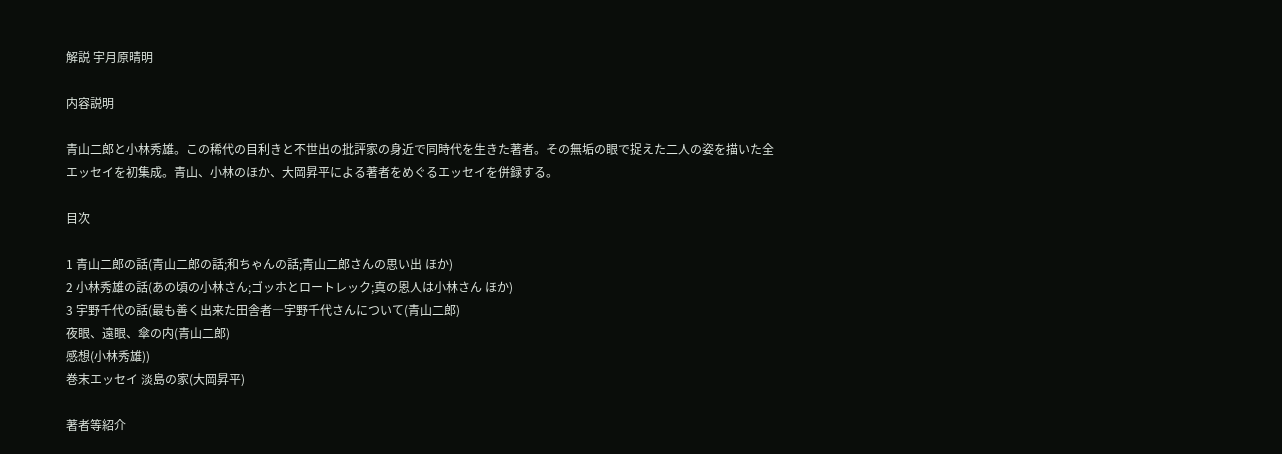解説 宇月原晴明

内容説明

青山二郎と小林秀雄。この稀代の目利きと不世出の批評家の身近で同時代を生きた著者。その無垢の眼で捉えた二人の姿を描いた全エッセイを初集成。青山、小林のほか、大岡昇平による著者をめぐるエッセイを併録する。

目次

1 青山二郎の話(青山二郎の話;和ちゃんの話;青山二郎さんの思い出 ほか)
2 小林秀雄の話(あの頃の小林さん;ゴッホとロートレック;真の恩人は小林さん ほか)
3 宇野千代の話(最も善く出来た田舎者―宇野千代さんについて(青山二郎)
夜眼、遠眼、傘の内(青山二郎)
感想(小林秀雄))
巻末エッセイ 淡島の家(大岡昇平)

著者等紹介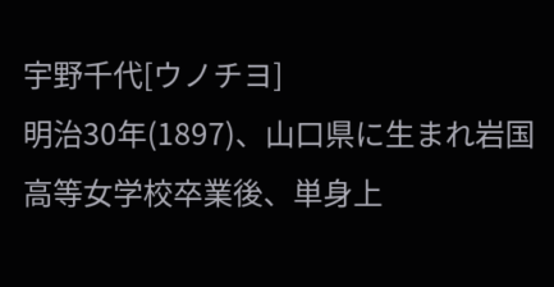宇野千代[ウノチヨ]
明治30年(1897)、山口県に生まれ岩国高等女学校卒業後、単身上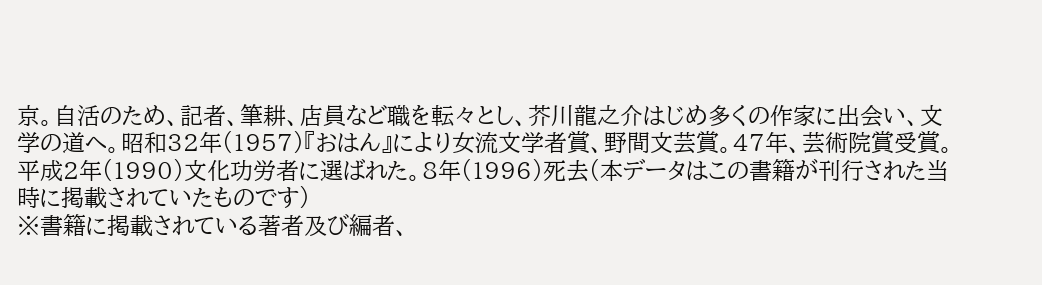京。自活のため、記者、筆耕、店員など職を転々とし、芥川龍之介はじめ多くの作家に出会い、文学の道へ。昭和32年(1957)『おはん』により女流文学者賞、野間文芸賞。47年、芸術院賞受賞。平成2年(1990)文化功労者に選ばれた。8年(1996)死去(本データはこの書籍が刊行された当時に掲載されていたものです)
※書籍に掲載されている著者及び編者、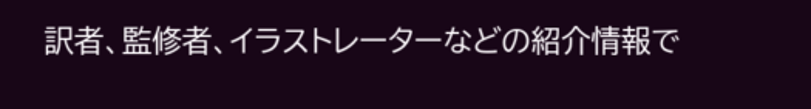訳者、監修者、イラストレーターなどの紹介情報で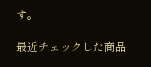す。

最近チェックした商品